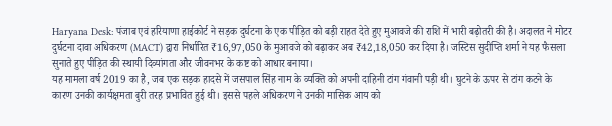Haryana Desk: पंजाब एवं हरियाणा हाईकोर्ट ने सड़क दुर्घटना के एक पीड़ित को बड़ी राहत देते हुए मुआवजे की राशि में भारी बढ़ोतरी की है। अदालत ने मोटर दुर्घटना दावा अधिकरण (MACT) द्वारा निर्धारित ₹16,97,050 के मुआवजे को बढ़ाकर अब ₹42,18,050 कर दिया है। जस्टिस सुदीप्ति शर्मा ने यह फैसला सुनाते हुए पीड़ित की स्थायी दिव्यांगता और जीवनभर के कष्ट को आधार बनाया।
यह मामला वर्ष 2019 का है, जब एक सड़क हादसे में जसपाल सिंह नाम के व्यक्ति को अपनी दाहिनी टांग गंवानी पड़ी थी। घुटने के ऊपर से टांग कटने के कारण उनकी कार्यक्षमता बुरी तरह प्रभावित हुई थी। इससे पहले अधिकरण ने उनकी मासिक आय को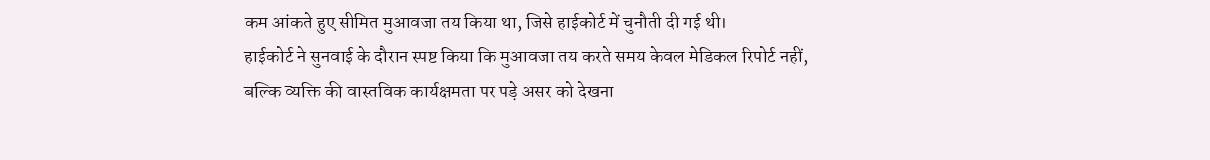कम आंकते हुए सीमित मुआवजा तय किया था, जिसे हाईकोर्ट में चुनौती दी गई थी।
हाईकोर्ट ने सुनवाई के दौरान स्पष्ट किया कि मुआवजा तय करते समय केवल मेडिकल रिपोर्ट नहीं, बल्कि व्यक्ति की वास्तविक कार्यक्षमता पर पड़े असर को देखना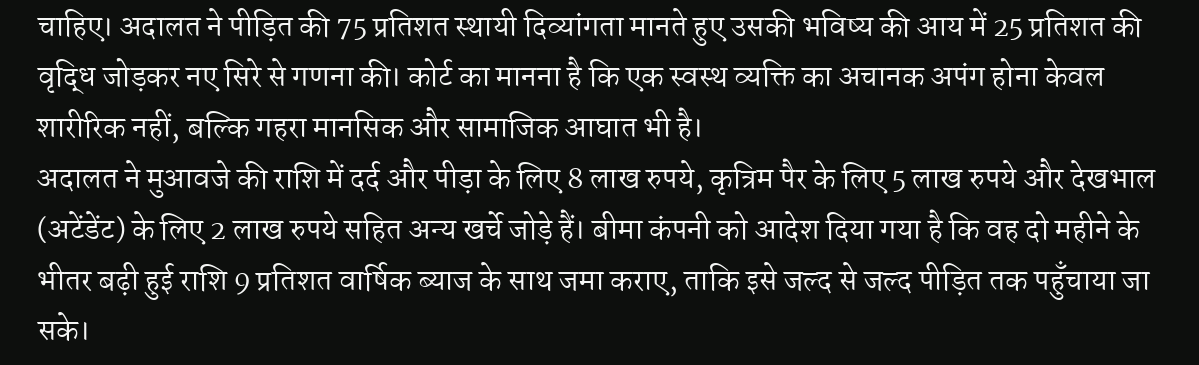चाहिए। अदालत ने पीड़ित की 75 प्रतिशत स्थायी दिव्यांगता मानते हुए उसकी भविष्य की आय में 25 प्रतिशत की वृद्धि जोड़कर नए सिरे से गणना की। कोर्ट का मानना है कि एक स्वस्थ व्यक्ति का अचानक अपंग होना केवल शारीरिक नहीं, बल्कि गहरा मानसिक और सामाजिक आघात भी है।
अदालत ने मुआवजे की राशि में दर्द और पीड़ा के लिए 8 लाख रुपये, कृत्रिम पैर के लिए 5 लाख रुपये और देखभाल (अटेंडेंट) के लिए 2 लाख रुपये सहित अन्य खर्चे जोड़े हैं। बीमा कंपनी को आदेश दिया गया है कि वह दो महीने के भीतर बढ़ी हुई राशि 9 प्रतिशत वार्षिक ब्याज के साथ जमा कराए, ताकि इसे जल्द से जल्द पीड़ित तक पहुँचाया जा सके।